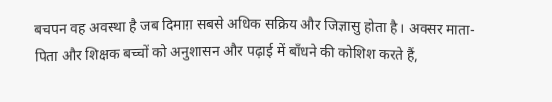बचपन वह अवस्था है जब दिमाग़ सबसे अधिक सक्रिय और जिज्ञासु होता है। अक्सर माता-पिता और शिक्षक बच्चों को अनुशासन और पढ़ाई में बाँधने की कोशिश करते हैं,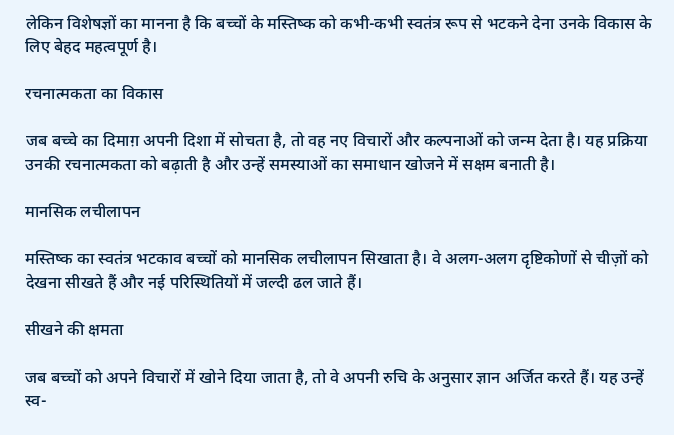लेकिन विशेषज्ञों का मानना है कि बच्चों के मस्तिष्क को कभी-कभी स्वतंत्र रूप से भटकने देना उनके विकास के लिए बेहद महत्वपूर्ण है।

रचनात्मकता का विकास

जब बच्चे का दिमाग़ अपनी दिशा में सोचता है, तो वह नए विचारों और कल्पनाओं को जन्म देता है। यह प्रक्रिया उनकी रचनात्मकता को बढ़ाती है और उन्हें समस्याओं का समाधान खोजने में सक्षम बनाती है।

मानसिक लचीलापन

मस्तिष्क का स्वतंत्र भटकाव बच्चों को मानसिक लचीलापन सिखाता है। वे अलग-अलग दृष्टिकोणों से चीज़ों को देखना सीखते हैं और नई परिस्थितियों में जल्दी ढल जाते हैं।

सीखने की क्षमता

जब बच्चों को अपने विचारों में खोने दिया जाता है, तो वे अपनी रुचि के अनुसार ज्ञान अर्जित करते हैं। यह उन्हें स्व-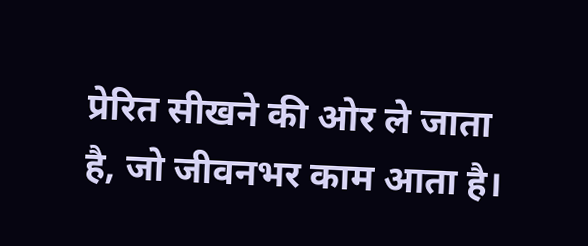प्रेरित सीखने की ओर ले जाता है, जो जीवनभर काम आता है।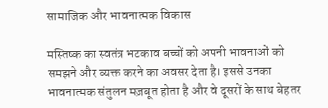सामाजिक और भावनात्मक विकास

मस्तिष्क का स्वतंत्र भटकाव बच्चों को अपनी भावनाओं को समझने और व्यक्त करने का अवसर देता है। इससे उनका भावनात्मक संतुलन मज़बूत होता है और वे दूसरों के साथ बेहतर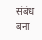संबंध बना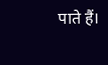पाते हैं।